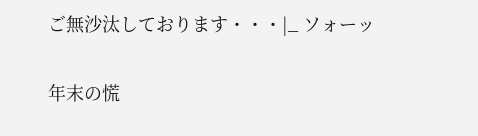ご無沙汰しております・・・|_ ソォーッ

年末の慌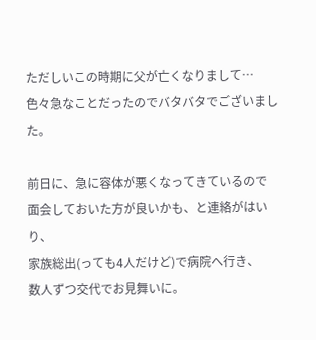ただしいこの時期に父が亡くなりまして…
色々急なことだったのでバタバタでございました。

前日に、急に容体が悪くなってきているので
面会しておいた方が良いかも、と連絡がはいり、
家族総出(っても4人だけど)で病院へ行き、
数人ずつ交代でお見舞いに。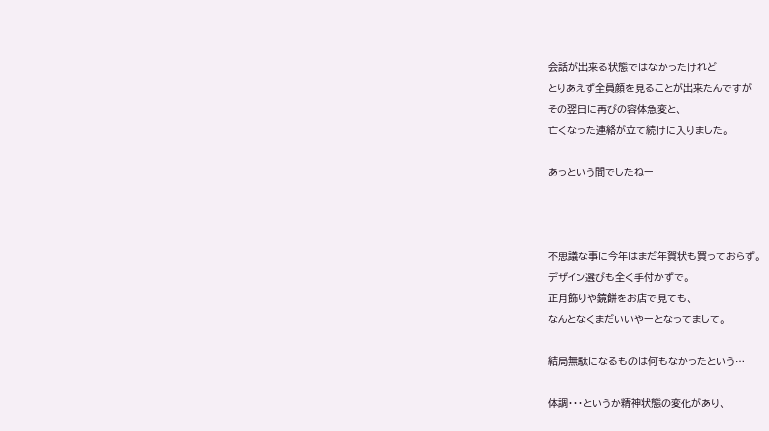会話が出来る状態ではなかったけれど
とりあえず全員顔を見ることが出来たんですが
その翌日に再びの容体急変と、
亡くなった連絡が立て続けに入りました。

あっという間でしたねー



不思議な事に今年はまだ年賀状も買っておらず。
デザイン選びも全く手付かずで。
正月飾りや鏡餅をお店で見ても、
なんとなくまだいいやーとなってまして。

結局無駄になるものは何もなかったという…

体調・・・というか精神状態の変化があり、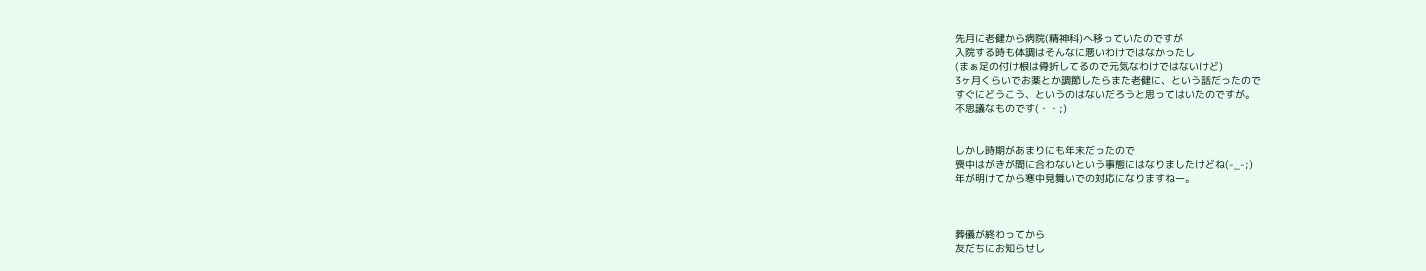先月に老健から病院(精神科)へ移っていたのですが
入院する時も体調はそんなに悪いわけではなかったし
(まぁ足の付け根は骨折してるので元気なわけではないけど)
3ヶ月くらいでお薬とか調節したらまた老健に、という話だったので
すぐにどうこう、というのはないだろうと思ってはいたのですが。
不思議なものです(・・;)


しかし時期があまりにも年末だったので
喪中はがきが間に合わないという事態にはなりましたけどね(-_-;)
年が明けてから寒中見舞いでの対応になりますねー。



葬儀が終わってから
友だちにお知らせし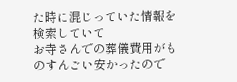た時に混じっていた情報を検索していて
お寺さんでの葬儀費用がものすんごい安かったので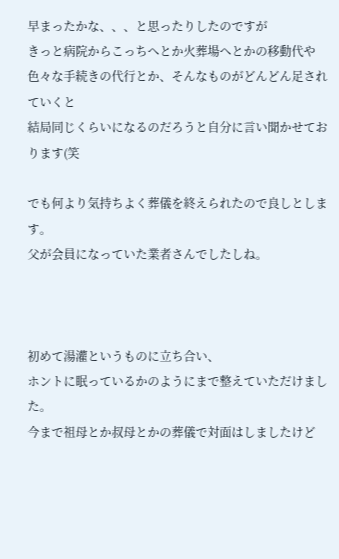早まったかな、、、と思ったりしたのですが
きっと病院からこっちへとか火葬場へとかの移動代や
色々な手続きの代行とか、そんなものがどんどん足されていくと
結局同じくらいになるのだろうと自分に言い聞かせております(笑

でも何より気持ちよく葬儀を終えられたので良しとします。
父が会員になっていた業者さんでしたしね。



初めて湯灌というものに立ち合い、
ホントに眠っているかのようにまで整えていただけました。
今まで祖母とか叔母とかの葬儀で対面はしましたけど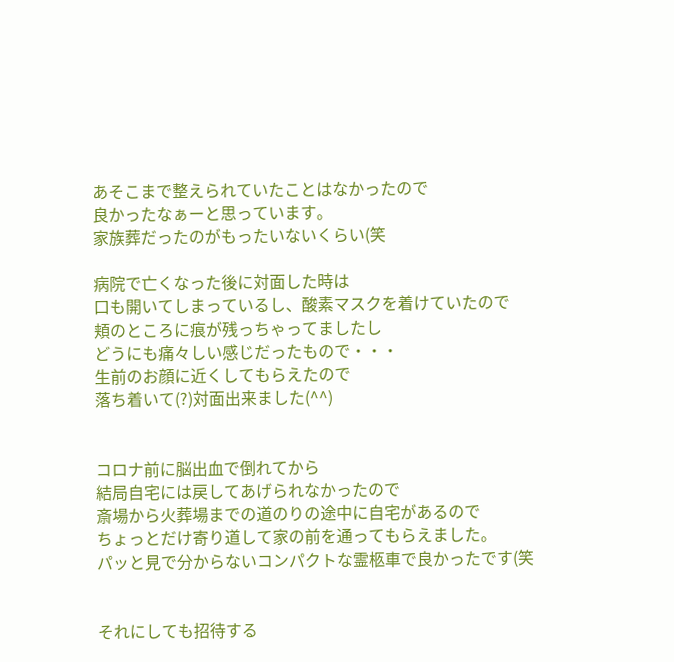あそこまで整えられていたことはなかったので
良かったなぁーと思っています。
家族葬だったのがもったいないくらい(笑

病院で亡くなった後に対面した時は
口も開いてしまっているし、酸素マスクを着けていたので
頬のところに痕が残っちゃってましたし
どうにも痛々しい感じだったもので・・・
生前のお顔に近くしてもらえたので
落ち着いて(?)対面出来ました(^^)


コロナ前に脳出血で倒れてから
結局自宅には戻してあげられなかったので
斎場から火葬場までの道のりの途中に自宅があるので
ちょっとだけ寄り道して家の前を通ってもらえました。
パッと見で分からないコンパクトな霊柩車で良かったです(笑


それにしても招待する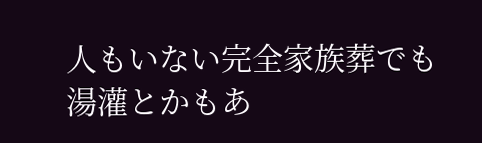人もいない完全家族葬でも
湯灌とかもあ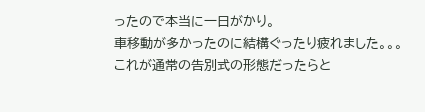ったので本当に一日がかり。
車移動が多かったのに結構ぐったり疲れました。。。
これが通常の告別式の形態だったらと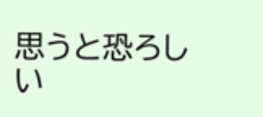思うと恐ろしい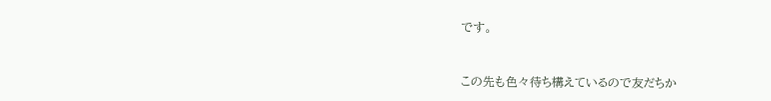です。


この先も色々待ち構えているので友だちか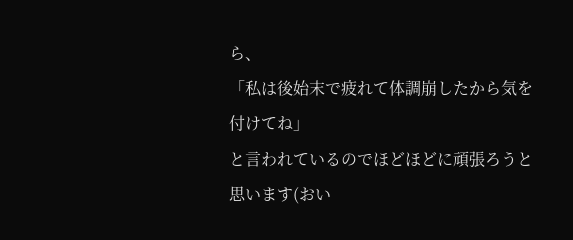ら、
「私は後始末で疲れて体調崩したから気を付けてね」
と言われているのでほどほどに頑張ろうと思います(おい